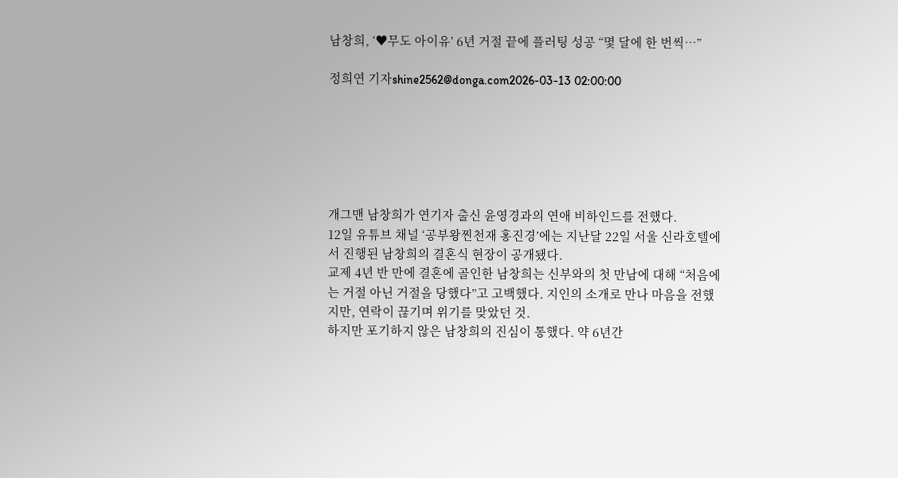남창희, ‘♥무도 아이유’ 6년 거절 끝에 플러팅 성공 “몇 달에 한 번씩…”

정희연 기자shine2562@donga.com2026-03-13 02:00:00






개그맨 남창희가 연기자 출신 윤영경과의 연애 비하인드를 전했다.
12일 유튜브 채널 ‘공부왕찐천재 홍진경’에는 지난달 22일 서울 신라호텔에서 진행된 남창희의 결혼식 현장이 공개됐다.
교제 4년 반 만에 결혼에 골인한 남창희는 신부와의 첫 만남에 대해 “처음에는 거절 아닌 거절을 당했다”고 고백했다. 지인의 소개로 만나 마음을 전했지만, 연락이 끊기며 위기를 맞았던 것.
하지만 포기하지 않은 남창희의 진심이 통했다. 약 6년간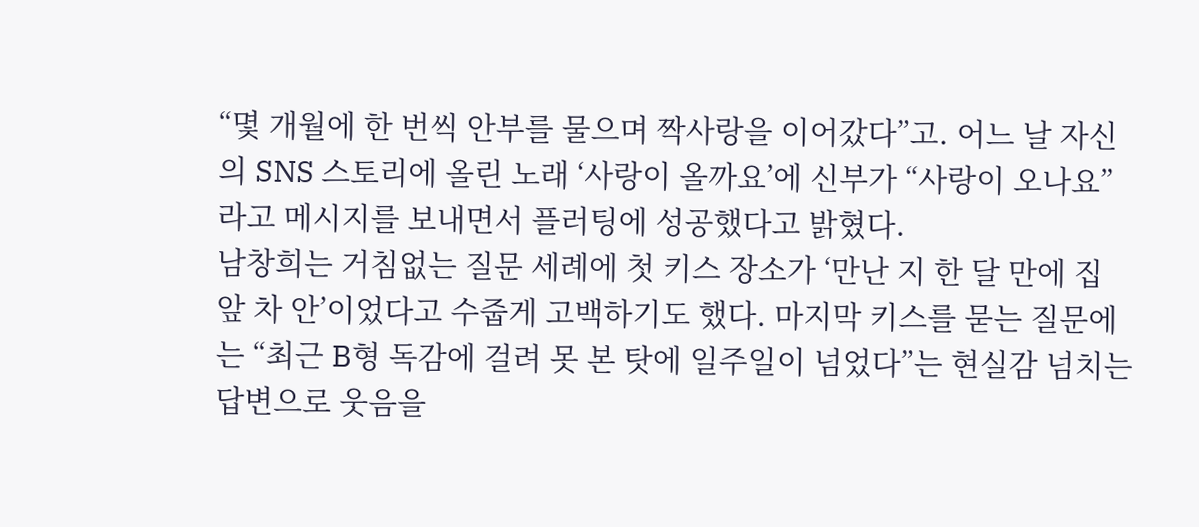“몇 개월에 한 번씩 안부를 물으며 짝사랑을 이어갔다”고. 어느 날 자신의 SNS 스토리에 올린 노래 ‘사랑이 올까요’에 신부가 “사랑이 오나요”라고 메시지를 보내면서 플러팅에 성공했다고 밝혔다.
남창희는 거침없는 질문 세례에 첫 키스 장소가 ‘만난 지 한 달 만에 집 앞 차 안’이었다고 수줍게 고백하기도 했다. 마지막 키스를 묻는 질문에는 “최근 B형 독감에 걸려 못 본 탓에 일주일이 넘었다”는 현실감 넘치는 답변으로 웃음을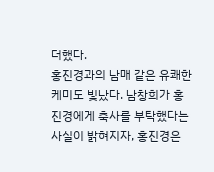더했다.
홍진경과의 남매 같은 유쾌한 케미도 빛났다. 남창희가 홍진경에게 축사를 부탁했다는 사실이 밝혀지자, 홍진경은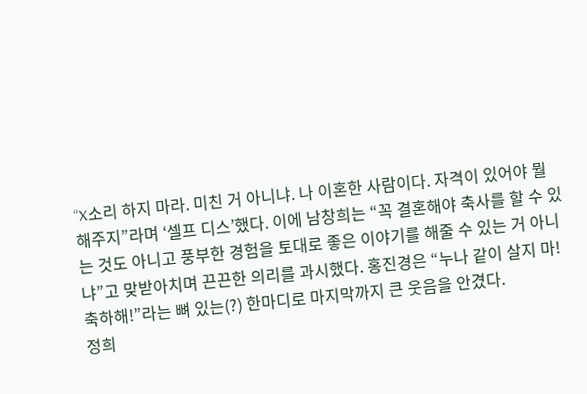“X소리 하지 마라. 미친 거 아니냐. 나 이혼한 사람이다. 자격이 있어야 뭘 해주지”라며 ‘셀프 디스’했다. 이에 남창희는 “꼭 결혼해야 축사를 할 수 있는 것도 아니고 풍부한 경험을 토대로 좋은 이야기를 해줄 수 있는 거 아니냐”고 맞받아치며 끈끈한 의리를 과시했다. 홍진경은 “누나 같이 살지 마! 축하해!”라는 뼈 있는(?) 한마디로 마지막까지 큰 웃음을 안겼다.
정희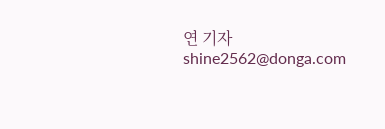연 기자 shine2562@donga.com